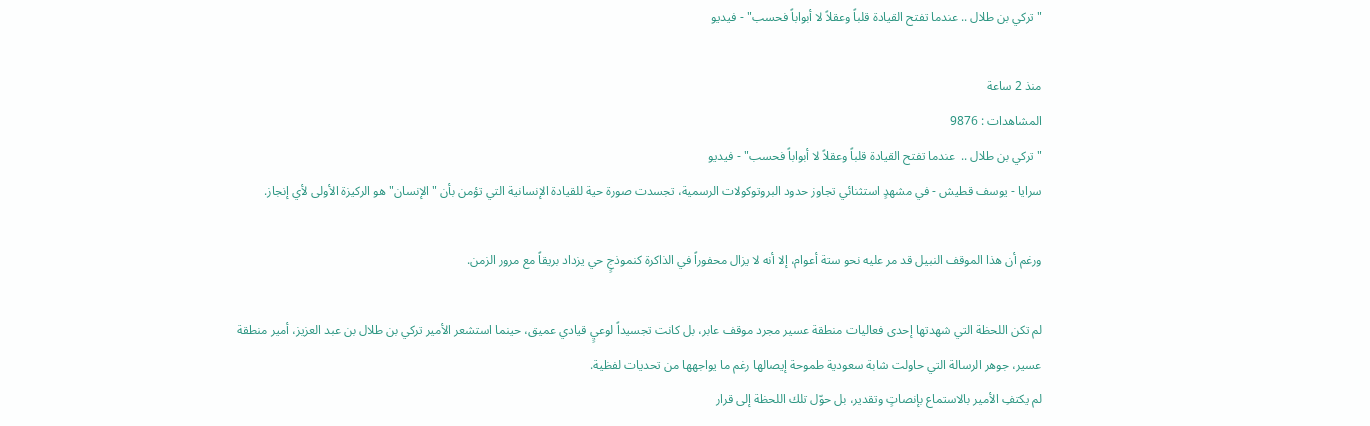"تركي بن طلال .. عندما تفتح القيادة قلباً وعقلاً لا أبواباً فحسب" - فيديو

منذ 2 ساعة
المشاهدات : 9876
"تركي بن طلال ..  عندما تفتح القيادة قلباً وعقلاً لا أبواباً فحسب" - فيديو
سرايا - يوسف قطيش - في مشهدٍ استثنائي تجاوز حدود البروتوكولات الرسمية، تجسدت صورة حية للقيادة الإنسانية التي تؤمن بأن "الإنسان" هو الركيزة الأولى لأي إنجاز.

ورغم أن هذا الموقف النبيل قد مر عليه نحو ستة أعوام، إلا أنه لا يزال محفوراً في الذاكرة كنموذجٍ حي يزداد بريقاً مع مرور الزمن.

لم تكن اللحظة التي شهدتها إحدى فعاليات منطقة عسير مجرد موقف عابر، بل كانت تجسيداً لوعيٍ قيادي عميق، حينما استشعر الأمير تركي بن طلال بن عبد العزيز، أمير منطقة عسير، جوهر الرسالة التي حاولت شابة سعودية طموحة إيصالها رغم ما يواجهها من تحديات لفظية.
لم يكتفِ الأمير بالاستماع بإنصاتٍ وتقدير، بل حوّل تلك اللحظة إلى قرار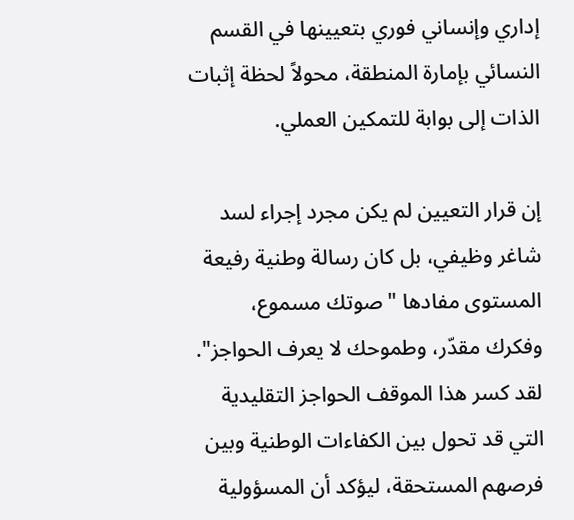إداري وإنساني فوري بتعيينها في القسم النسائي بإمارة المنطقة، محولاً لحظة إثبات الذات إلى بوابة للتمكين العملي.

إن قرار التعيين لم يكن مجرد إجراء لسد شاغر وظيفي، بل كان رسالة وطنية رفيعة المستوى مفادها "صوتك مسموع، وفكرك مقدّر، وطموحك لا يعرف الحواجز". لقد كسر هذا الموقف الحواجز التقليدية التي قد تحول بين الكفاءات الوطنية وبين فرصهم المستحقة، ليؤكد أن المسؤولية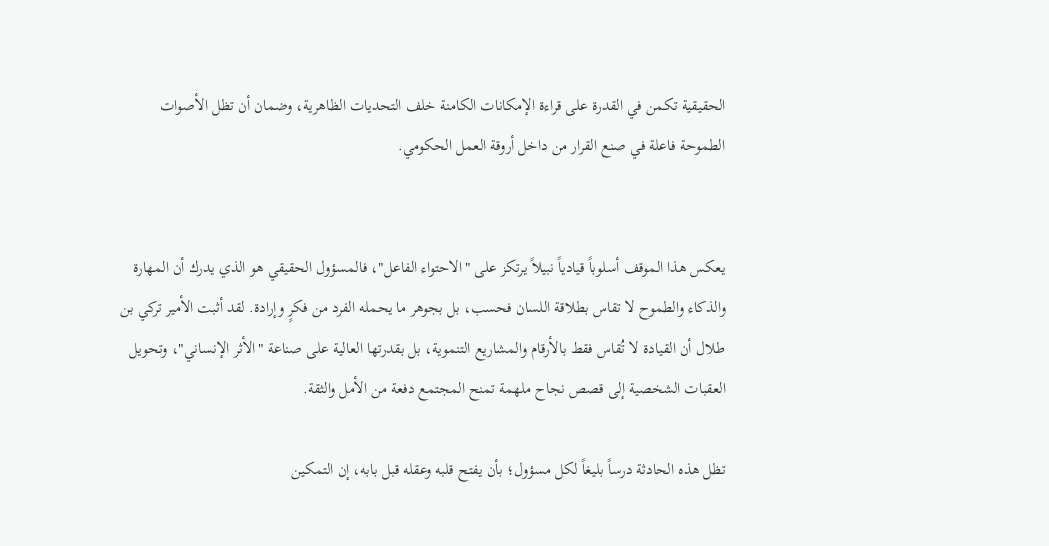الحقيقية تكمن في القدرة على قراءة الإمكانات الكامنة خلف التحديات الظاهرية، وضمان أن تظل الأصوات الطموحة فاعلة في صنع القرار من داخل أروقة العمل الحكومي.


يعكس هذا الموقف أسلوباً قيادياً نبيلاً يرتكز على "الاحتواء الفاعل"، فالمسؤول الحقيقي هو الذي يدرك أن المهارة والذكاء والطموح لا تقاس بطلاقة اللسان فحسب، بل بجوهر ما يحمله الفرد من فكرٍ وإرادة. لقد أثبت الأمير تركي بن طلال أن القيادة لا تُقاس فقط بالأرقام والمشاريع التنموية، بل بقدرتها العالية على صناعة "الأثر الإنساني"، وتحويل العقبات الشخصية إلى قصص نجاح ملهمة تمنح المجتمع دفعة من الأمل والثقة.

تظل هذه الحادثة درساً بليغاً لكل مسؤول؛ بأن يفتح قلبه وعقله قبل بابه، إن التمكين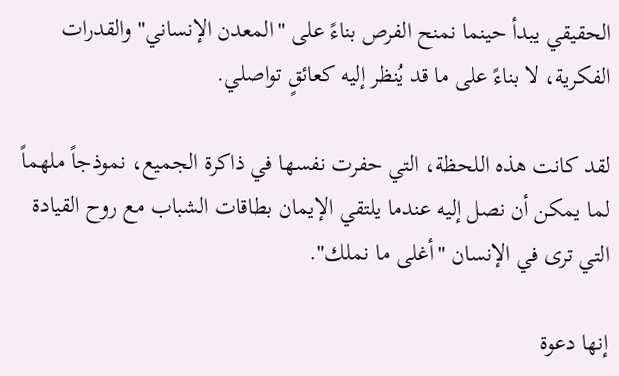الحقيقي يبدأ حينما نمنح الفرص بناءً على "المعدن الإنساني" والقدرات الفكرية، لا بناءً على ما قد يُنظر إليه كعائقٍ تواصلي.

لقد كانت هذه اللحظة، التي حفرت نفسها في ذاكرة الجميع، نموذجاً ملهماً لما يمكن أن نصل إليه عندما يلتقي الإيمان بطاقات الشباب مع روح القيادة التي ترى في الإنسان "أغلى ما نملك".

إنها دعوة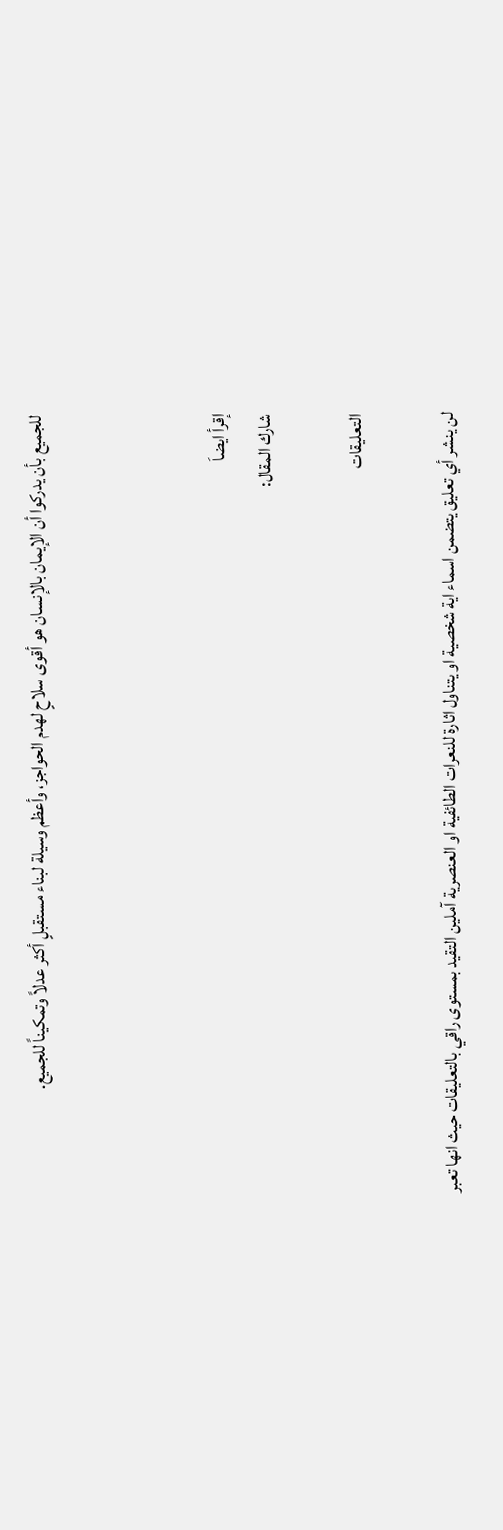للجميع بأن يدركوا أن الإيمان بالإنسان هو أقوى سلاحٍ لهدم الحواجز، وأعظم وسيلة لبناء مستقبلٍ أكثر عدلاً وتمكيناً للجميع.



إقرأ ايضاَ
شارك المقال:

التعليقات

لن ينشر أي تعليق يتضمن اسماء اية شخصية او يتناول اثارة للنعرات الطائفية او العنصرية آملين التقيد بمستوى راقي بالتعليقات حيث انها تعبر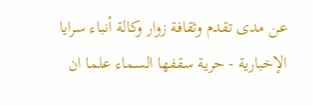عن مدى تقدم وثقافة زوار وكالة أنباء سرايا الإخبارية - حرية سقفها السماء علما ان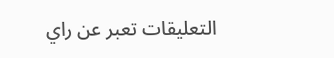التعليقات تعبر عن راي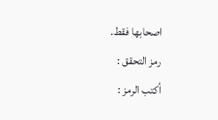اصحابها فقط.
رمز التحقق :
أكتب الرمز :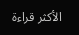الأكثر قراءة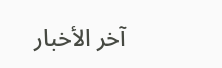آخر الأخبار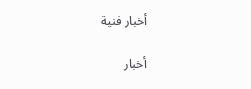أخبار فنية

أخبار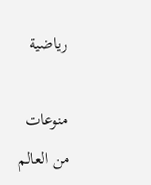رياضية

منوعات من العالم